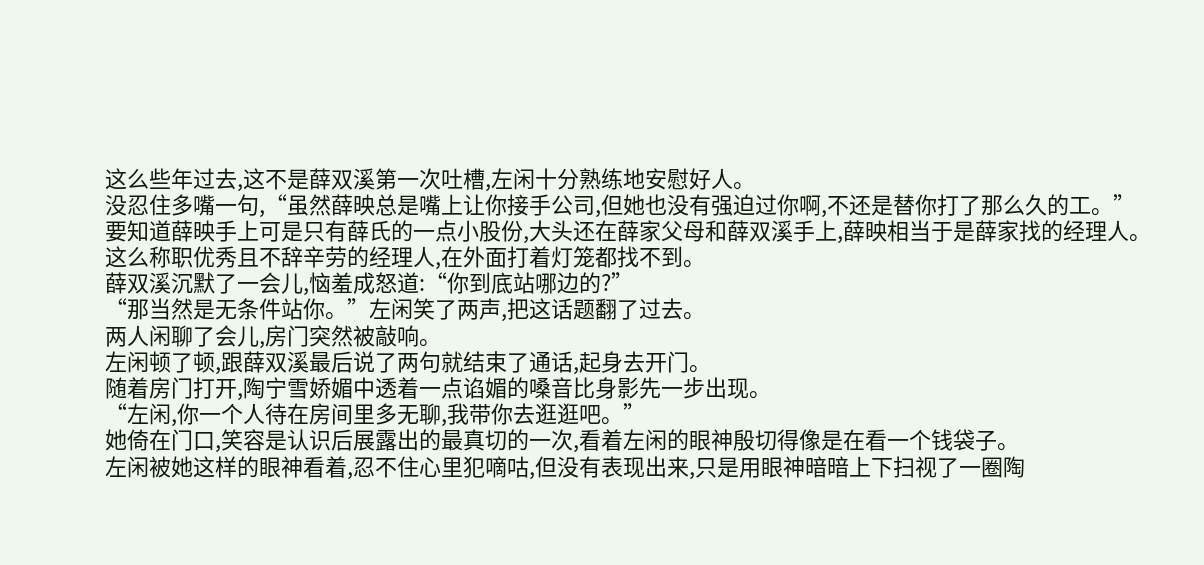这么些年过去,这不是薛双溪第一次吐槽,左闲十分熟练地安慰好人。
没忍住多嘴一句,“虽然薛映总是嘴上让你接手公司,但她也没有强迫过你啊,不还是替你打了那么久的工。”
要知道薛映手上可是只有薛氏的一点小股份,大头还在薛家父母和薛双溪手上,薛映相当于是薛家找的经理人。
这么称职优秀且不辞辛劳的经理人,在外面打着灯笼都找不到。
薛双溪沉默了一会儿,恼羞成怒道:“你到底站哪边的?”
“那当然是无条件站你。”左闲笑了两声,把这话题翻了过去。
两人闲聊了会儿,房门突然被敲响。
左闲顿了顿,跟薛双溪最后说了两句就结束了通话,起身去开门。
随着房门打开,陶宁雪娇媚中透着一点谄媚的嗓音比身影先一步出现。
“左闲,你一个人待在房间里多无聊,我带你去逛逛吧。”
她倚在门口,笑容是认识后展露出的最真切的一次,看着左闲的眼神殷切得像是在看一个钱袋子。
左闲被她这样的眼神看着,忍不住心里犯嘀咕,但没有表现出来,只是用眼神暗暗上下扫视了一圈陶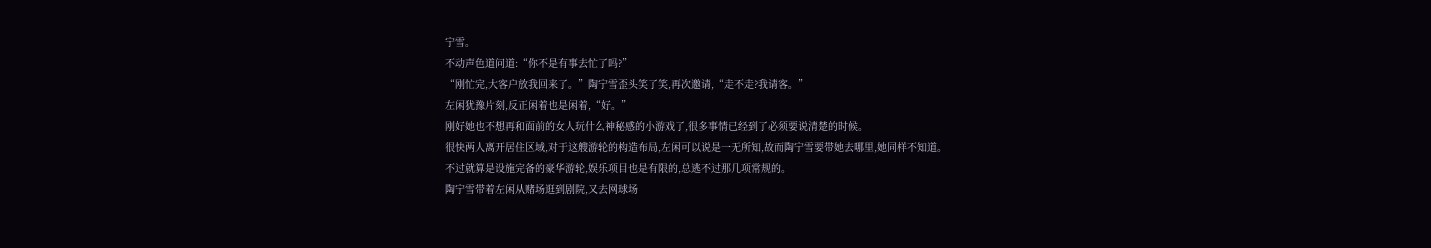宁雪。
不动声色道问道:“你不是有事去忙了吗?”
“刚忙完,大客户放我回来了。”陶宁雪歪头笑了笑,再次邀请,“走不走?我请客。”
左闲犹豫片刻,反正闲着也是闲着,“好。”
刚好她也不想再和面前的女人玩什么神秘感的小游戏了,很多事情已经到了必须要说清楚的时候。
很快两人离开居住区域,对于这艘游轮的构造布局,左闲可以说是一无所知,故而陶宁雪要带她去哪里,她同样不知道。
不过就算是设施完备的豪华游轮,娱乐项目也是有限的,总逃不过那几项常规的。
陶宁雪带着左闲从赌场逛到剧院,又去网球场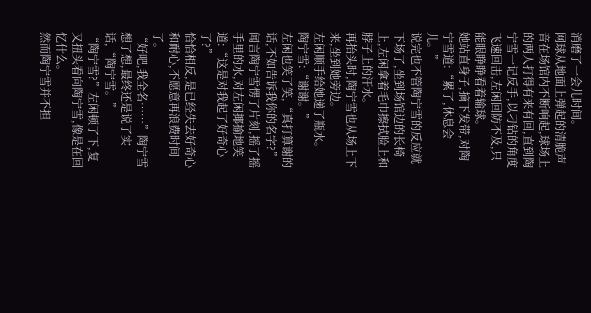消磨了一会儿时间。
网球从地面上弹起的清脆声音在场馆内不断响起,球场上的两人打得有来有回,直到陶宁雪一记反手,以刁钻的角度飞速回击,左闲回防不及,只能眼睁睁看着输球。
她站直身子,摘下发带,对陶宁雪道:“累了,休息会儿。”
说完也不管陶宁雪的反应就下场了,坐到场馆边的长椅上,左闲拿着毛巾擦拭脸上和脖子上的汗水。
再抬头时,陶宁雪也从场上下来,坐到她旁边。
左闲顺手给她递了瓶水。
陶宁雪:“谢谢。”
左闲也笑了笑,“真打算谢的话,不如告诉我你的名字?”
闻言陶宁雪愣了片刻,摇了摇手里的水,对左闲揶揄地笑道:“这是对我起了好奇心了?”
恰恰相反,是已经失去好奇心和耐心,不愿意再浪费时间了。
“好吧,我全名……”陶宁雪想了想,最终还是说了实话,“陶宁雪。”
“陶宁雪?”左闲顿了下,复又扭头看向陶宁雪,像是在回忆什么。
然而陶宁雪并不担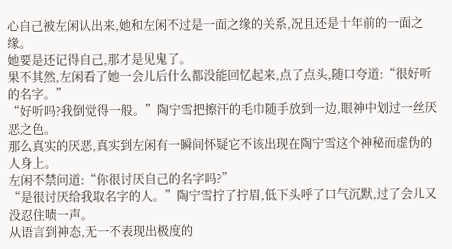心自己被左闲认出来,她和左闲不过是一面之缘的关系,况且还是十年前的一面之缘。
她要是还记得自己,那才是见鬼了。
果不其然,左闲看了她一会儿后什么都没能回忆起来,点了点头,随口夸道:“很好听的名字。”
“好听吗?我倒觉得一般。”陶宁雪把擦汗的毛巾随手放到一边,眼神中划过一丝厌恶之色。
那么真实的厌恶,真实到左闲有一瞬间怀疑它不该出现在陶宁雪这个神秘而虚伪的人身上。
左闲不禁问道:“你很讨厌自己的名字吗?”
“是很讨厌给我取名字的人。”陶宁雪拧了拧眉,低下头呼了口气沉默,过了会儿又没忍住啧一声。
从语言到神态,无一不表现出极度的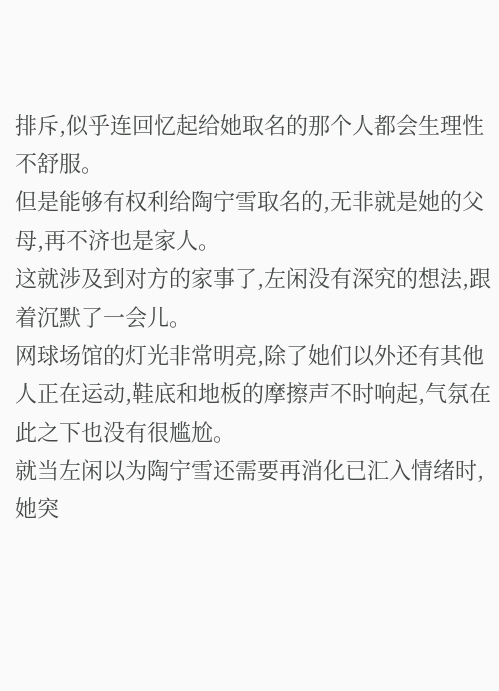排斥,似乎连回忆起给她取名的那个人都会生理性不舒服。
但是能够有权利给陶宁雪取名的,无非就是她的父母,再不济也是家人。
这就涉及到对方的家事了,左闲没有深究的想法,跟着沉默了一会儿。
网球场馆的灯光非常明亮,除了她们以外还有其他人正在运动,鞋底和地板的摩擦声不时响起,气氛在此之下也没有很尴尬。
就当左闲以为陶宁雪还需要再消化已汇入情绪时,她突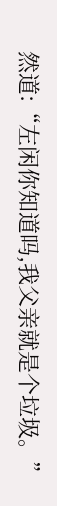然道:“左闲你知道吗,我父亲就是个垃圾。”